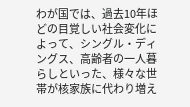わが国では、過去10年ほどの目覚しい社会変化によって、シングル・ディングス、高齢者の一人暮らしといった、様々な世帯が核家族に代わり増え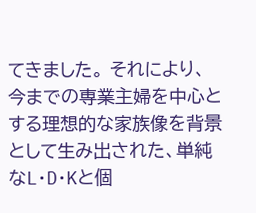てきました。 それにより、今までの専業主婦を中心とする理想的な家族像を背景として生み出された、単純なL・D・Kと個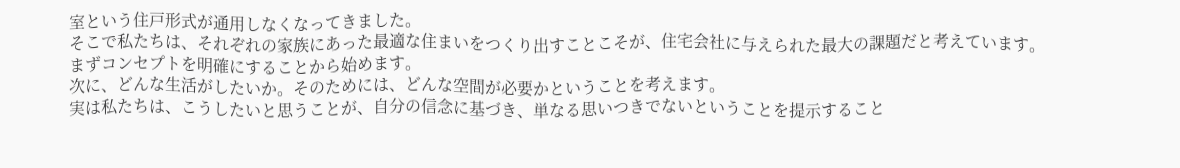室という住戸形式が通用しなくなってきました。
そこで私たちは、それぞれの家族にあった最適な住まいをつくり出すことこそが、住宅会社に与えられた最大の課題だと考えています。
まずコンセプトを明確にすることから始めます。
次に、どんな生活がしたいか。そのためには、どんな空間が必要かということを考えます。
実は私たちは、こうしたいと思うことが、自分の信念に基づき、単なる思いつきでないということを提示すること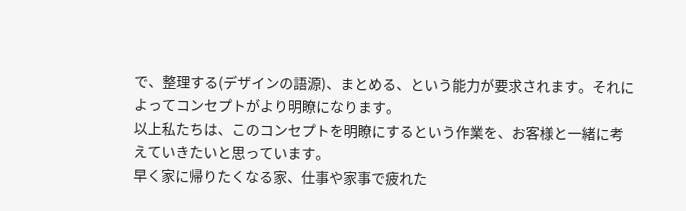で、整理する(デザインの語源)、まとめる、という能力が要求されます。それによってコンセプトがより明瞭になります。
以上私たちは、このコンセプトを明瞭にするという作業を、お客様と一緒に考えていきたいと思っています。
早く家に帰りたくなる家、仕事や家事で疲れた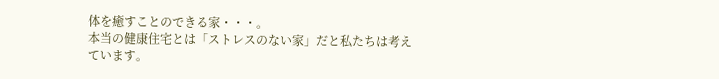体を癒すことのできる家・・・。
本当の健康住宅とは「ストレスのない家」だと私たちは考えています。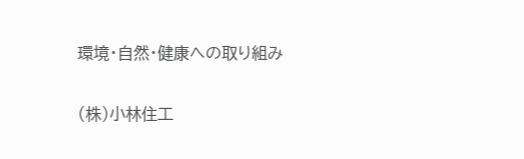環境・自然・健康への取り組み

(株)小林住工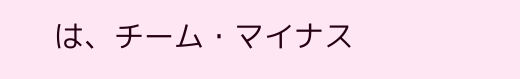は、チーム・マイナス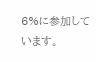6%に参加しています。